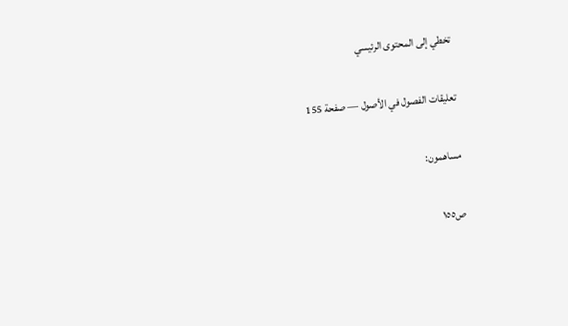تخطي إلى المحتوى الرئيسي

تعليقات الفصول في الأصول — صفحة 155

مساهمون:

ص١٥٥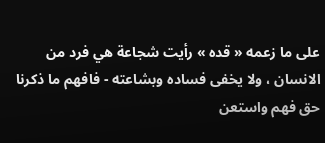على ما زعمه « قده » رأيت شجاعة هي فرد من الانسان ، ولا يخفى فساده وبشاعته - فافهم ما ذكرنا حق فهم واستعن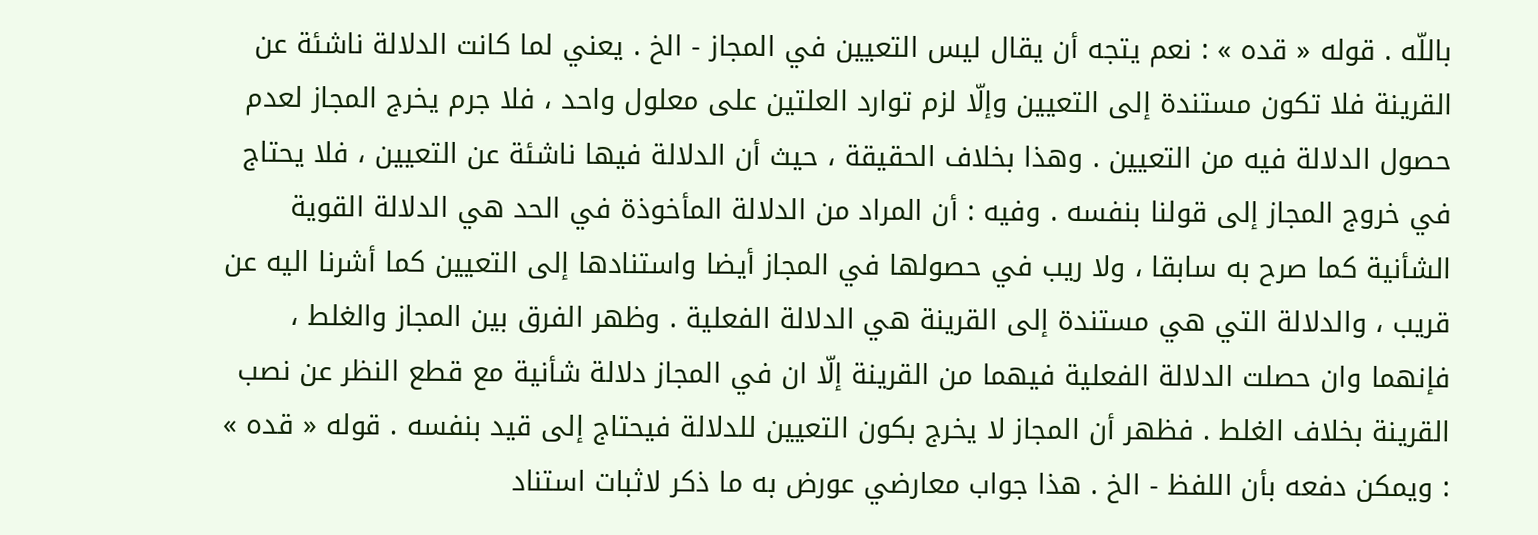باللّه . قوله « قده » : نعم يتجه أن يقال ليس التعيين في المجاز - الخ . يعني لما كانت الدلالة ناشئة عن القرينة فلا تكون مستندة إلى التعيين وإلّا لزم توارد العلتين على معلول واحد ، فلا جرم يخرج المجاز لعدم حصول الدلالة فيه من التعيين . وهذا بخلاف الحقيقة ، حيث أن الدلالة فيها ناشئة عن التعيين ، فلا يحتاج في خروج المجاز إلى قولنا بنفسه . وفيه : أن المراد من الدلالة المأخوذة في الحد هي الدلالة القوية الشأنية كما صرح به سابقا ، ولا ريب في حصولها في المجاز أيضا واستنادها إلى التعيين كما أشرنا اليه عن قريب ، والدلالة التي هي مستندة إلى القرينة هي الدلالة الفعلية . وظهر الفرق بين المجاز والغلط ، فإنهما وان حصلت الدلالة الفعلية فيهما من القرينة إلّا ان في المجاز دلالة شأنية مع قطع النظر عن نصب القرينة بخلاف الغلط . فظهر أن المجاز لا يخرج بكون التعيين للدلالة فيحتاج إلى قيد بنفسه . قوله « قده » : ويمكن دفعه بأن اللفظ - الخ . هذا جواب معارضي عورض به ما ذكر لاثبات استناد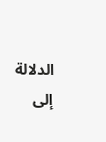الدلالة إلى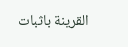القرينة باثبات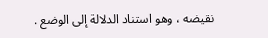نقيضه ، وهو استناد الدلالة إلى الوضع .